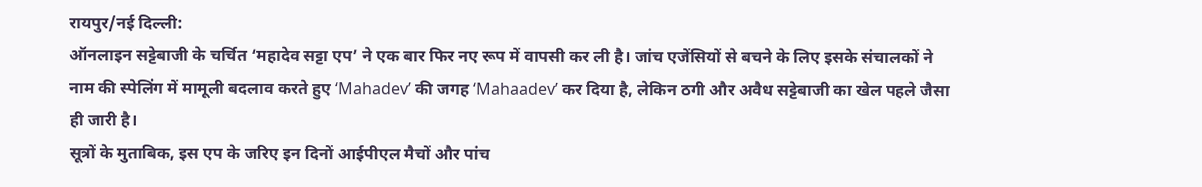रायपुर/नई दिल्ली:
ऑनलाइन सट्टेबाजी के चर्चित ‘महादेव सट्टा एप’ ने एक बार फिर नए रूप में वापसी कर ली है। जांच एजेंसियों से बचने के लिए इसके संचालकों ने नाम की स्पेलिंग में मामूली बदलाव करते हुए ‘Mahadev’ की जगह ‘Mahaadev’ कर दिया है, लेकिन ठगी और अवैध सट्टेबाजी का खेल पहले जैसा ही जारी है।
सूत्रों के मुताबिक, इस एप के जरिए इन दिनों आईपीएल मैचों और पांच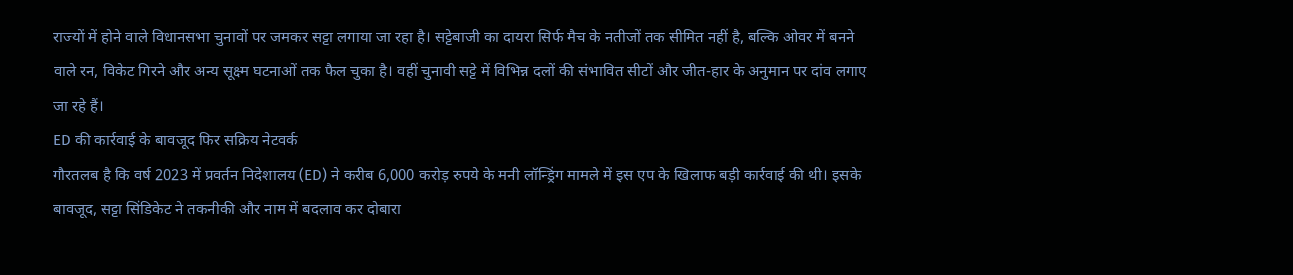राज्यों में होने वाले विधानसभा चुनावों पर जमकर सट्टा लगाया जा रहा है। सट्टेबाजी का दायरा सिर्फ मैच के नतीजों तक सीमित नहीं है, बल्कि ओवर में बनने वाले रन, विकेट गिरने और अन्य सूक्ष्म घटनाओं तक फैल चुका है। वहीं चुनावी सट्टे में विभिन्न दलों की संभावित सीटों और जीत-हार के अनुमान पर दांव लगाए जा रहे हैं।
ED की कार्रवाई के बावजूद फिर सक्रिय नेटवर्क
गौरतलब है कि वर्ष 2023 में प्रवर्तन निदेशालय (ED) ने करीब 6,000 करोड़ रुपये के मनी लॉन्ड्रिंग मामले में इस एप के खिलाफ बड़ी कार्रवाई की थी। इसके बावजूद, सट्टा सिंडिकेट ने तकनीकी और नाम में बदलाव कर दोबारा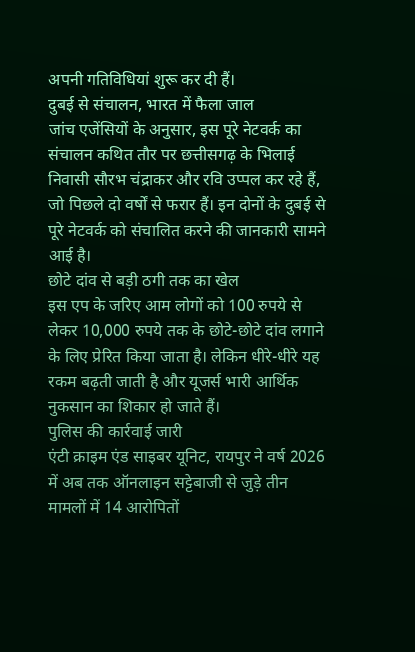अपनी गतिविधियां शुरू कर दी हैं।
दुबई से संचालन, भारत में फैला जाल
जांच एजेंसियों के अनुसार, इस पूरे नेटवर्क का संचालन कथित तौर पर छत्तीसगढ़ के भिलाई निवासी सौरभ चंद्राकर और रवि उप्पल कर रहे हैं, जो पिछले दो वर्षों से फरार हैं। इन दोनों के दुबई से पूरे नेटवर्क को संचालित करने की जानकारी सामने आई है।
छोटे दांव से बड़ी ठगी तक का खेल
इस एप के जरिए आम लोगों को 100 रुपये से लेकर 10,000 रुपये तक के छोटे-छोटे दांव लगाने के लिए प्रेरित किया जाता है। लेकिन धीरे-धीरे यह रकम बढ़ती जाती है और यूजर्स भारी आर्थिक नुकसान का शिकार हो जाते हैं।
पुलिस की कार्रवाई जारी
एंटी क्राइम एंड साइबर यूनिट, रायपुर ने वर्ष 2026 में अब तक ऑनलाइन सट्टेबाजी से जुड़े तीन मामलों में 14 आरोपितों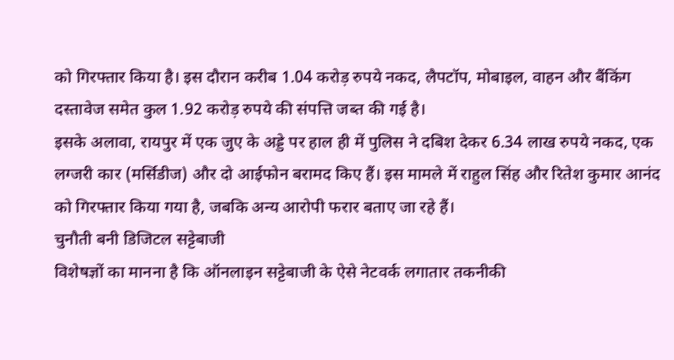को गिरफ्तार किया है। इस दौरान करीब 1.04 करोड़ रुपये नकद, लैपटॉप, मोबाइल, वाहन और बैंकिंग दस्तावेज समेत कुल 1.92 करोड़ रुपये की संपत्ति जब्त की गई है।
इसके अलावा, रायपुर में एक जुए के अड्डे पर हाल ही में पुलिस ने दबिश देकर 6.34 लाख रुपये नकद, एक लग्जरी कार (मर्सिडीज) और दो आईफोन बरामद किए हैं। इस मामले में राहुल सिंह और रितेश कुमार आनंद को गिरफ्तार किया गया है, जबकि अन्य आरोपी फरार बताए जा रहे हैं।
चुनौती बनी डिजिटल सट्टेबाजी
विशेषज्ञों का मानना है कि ऑनलाइन सट्टेबाजी के ऐसे नेटवर्क लगातार तकनीकी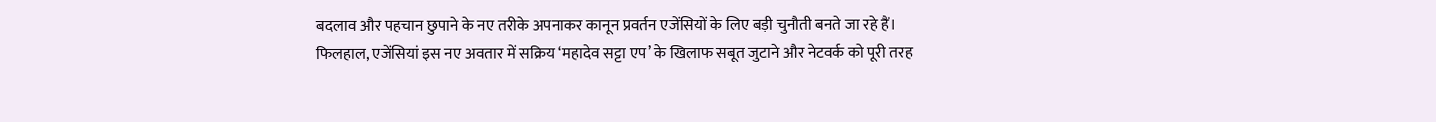बदलाव और पहचान छुपाने के नए तरीके अपनाकर कानून प्रवर्तन एजेंसियों के लिए बड़ी चुनौती बनते जा रहे हैं।
फिलहाल, एजेंसियां इस नए अवतार में सक्रिय ‘महादेव सट्टा एप’ के खिलाफ सबूत जुटाने और नेटवर्क को पूरी तरह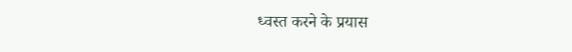ध्वस्त करने के प्रयास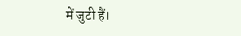में जुटी हैं।